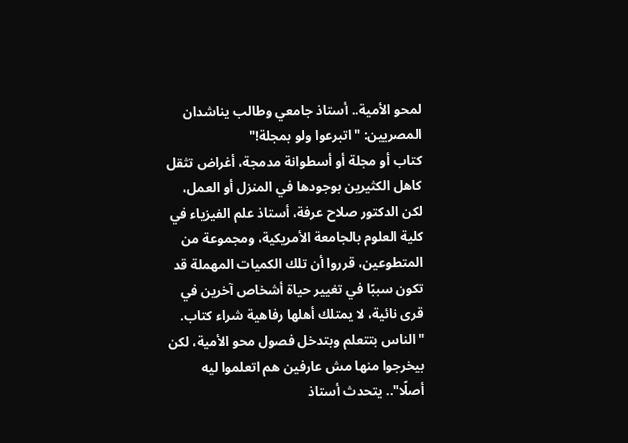لمحو الأمية.. أستاذ جامعي وطالب يناشدان المصريين: "اتبرعوا ولو بمجلة!"
كتاب أو مجلة أو أسطوانة مدمجة، أغراض تثقل كاهل الكثيرين بوجودها في المنزل أو العمل، لكن الدكتور صلاح عرفة، أستاذ علم الفيزياء في كلية العلوم بالجامعة الأمريكية، ومجموعة من المتطوعين، قرروا أن تلك الكميات المهملة قد تكون سببًا في تغيير حياة أشخاص آخرين في قرى نائية، لا يمتلك أهلها رفاهية شراء كتاب.
"الناس بتتعلم وبتدخل فصول محو الأمية، لكن بيخرجوا منها مش عارفين هم اتعلموا ليه أصلًا".. يتحدث أستاذ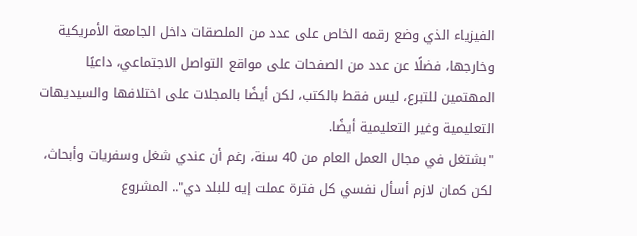الفيزياء الذي وضع رقمه الخاص على عدد من الملصقات داخل الجامعة الأمريكية وخارجها، فضلًا عن عدد من الصفحات على مواقع التواصل الاجتماعي، داعيًا المهتمين للتبرع، ليس فقط بالكتب، لكن أيضًا بالمجلات على اختلافها والسيديهات التعليمية وغير التعليمية أيضًا.
"بشتغل في مجال العمل العام من 40 سنة، رغم أن عندي شغل وسفريات وأبحاث، لكن كمان لازم أسأل نفسي كل فترة عملت إيه للبلد دي".. المشروع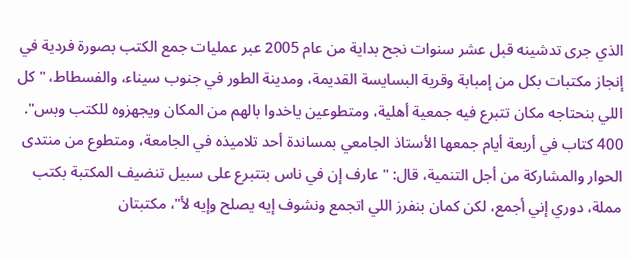الذي جرى تدشينه قبل عشر سنوات نجح بداية من عام 2005 عبر عمليات جمع الكتب بصورة فردية في إنجاز مكتبات بكل من إمبابة وقرية البسايسة القديمة، ومدينة الطور في جنوب سيناء، والفسطاط، "كل اللي بنحتاجه مكان تتبرع فيه جمعية أهلية، ومتطوعين ياخدوا بالهم من المكان ويجهزوه للكتب وبس".
400 كتاب في أربعة أيام جمعها الأستاذ الجامعي بمساندة أحد تلاميذه في الجامعة، ومتطوع من منتدى الحوار والمشاركة من أجل التنمية، قال: "عارف إن في ناس بتتبرع على سبيل تنضيف المكتبة بكتب مملة، دوري إني أجمع، لكن كمان بنفرز اللي اتجمع ونشوف إيه يصلح وإيه لأ"، مكتبتان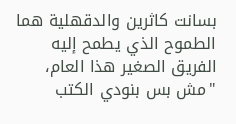بسانت كاثرين والدقهلية هما الطموح الذي يطمح إليه الفريق الصغير هذا العام، "مش بس بنودي الكتب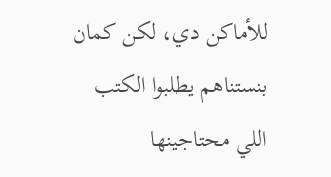للأماكن دي، لكن كمان بنستناهم يطلبوا الكتب اللي محتاجينها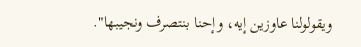ويقولولنا عاوزين إيه، وإحنا بنتصرف ونجيبها".